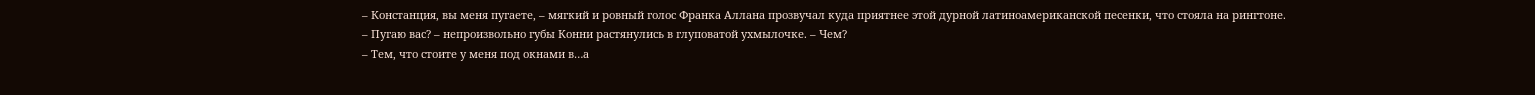– Констанция, вы меня пугаете, – мягкий и ровный голос Франка Аллана прозвучал куда приятнее этой дурной латиноамериканской песенки, что стояла на рингтоне.
– Пугаю вас? – непроизвольно губы Конни растянулись в глуповатой ухмылочке. – Чем?
– Тем, что стоите у меня под окнами в…а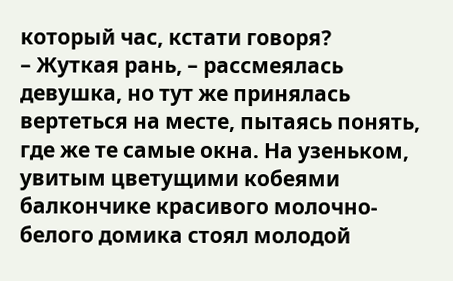который час, кстати говоря?
– Жуткая рань, – рассмеялась девушка, но тут же принялась вертеться на месте, пытаясь понять, где же те самые окна. На узеньком, увитым цветущими кобеями балкончике красивого молочно-белого домика стоял молодой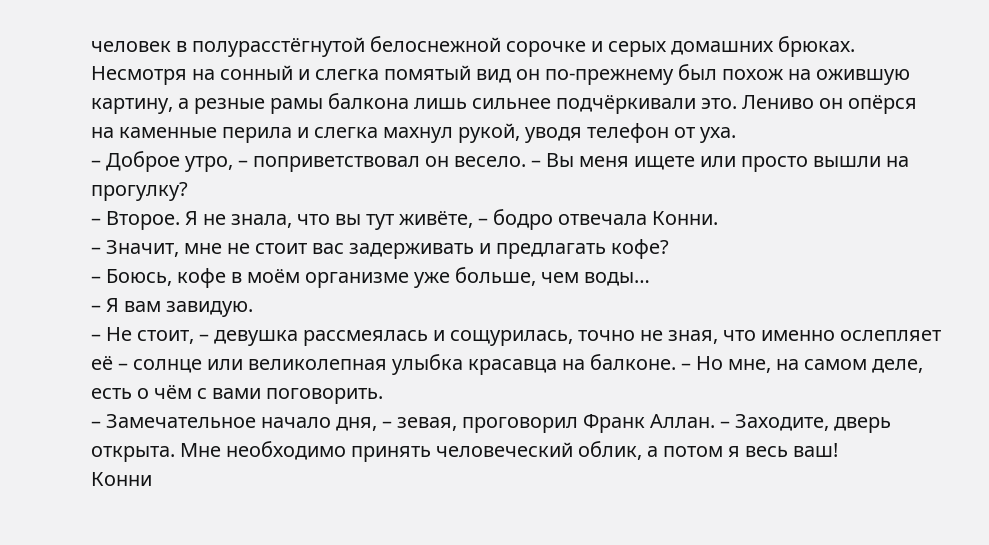человек в полурасстёгнутой белоснежной сорочке и серых домашних брюках. Несмотря на сонный и слегка помятый вид он по-прежнему был похож на ожившую картину, а резные рамы балкона лишь сильнее подчёркивали это. Лениво он опёрся на каменные перила и слегка махнул рукой, уводя телефон от уха.
– Доброе утро, – поприветствовал он весело. – Вы меня ищете или просто вышли на прогулку?
– Второе. Я не знала, что вы тут живёте, – бодро отвечала Конни.
– Значит, мне не стоит вас задерживать и предлагать кофе?
– Боюсь, кофе в моём организме уже больше, чем воды…
– Я вам завидую.
– Не стоит, – девушка рассмеялась и сощурилась, точно не зная, что именно ослепляет её – солнце или великолепная улыбка красавца на балконе. – Но мне, на самом деле, есть о чём с вами поговорить.
– Замечательное начало дня, – зевая, проговорил Франк Аллан. – Заходите, дверь открыта. Мне необходимо принять человеческий облик, а потом я весь ваш!
Конни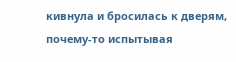кивнула и бросилась к дверям, почему-то испытывая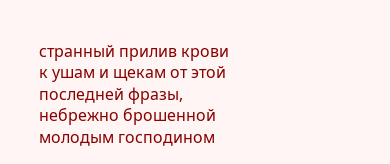странный прилив крови к ушам и щекам от этой последней фразы, небрежно брошенной молодым господином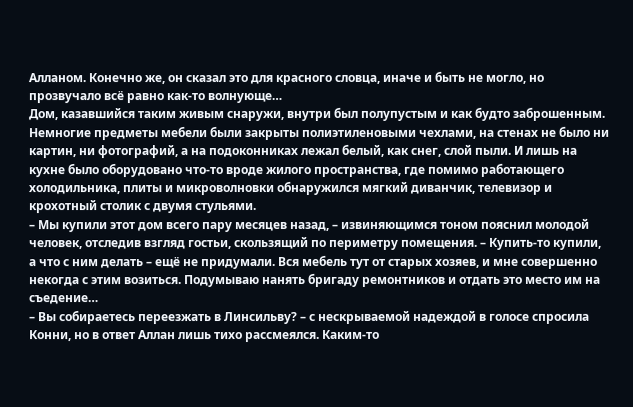Алланом. Конечно же, он сказал это для красного словца, иначе и быть не могло, но прозвучало всё равно как-то волнующе…
Дом, казавшийся таким живым снаружи, внутри был полупустым и как будто заброшенным. Немногие предметы мебели были закрыты полиэтиленовыми чехлами, на стенах не было ни картин, ни фотографий, а на подоконниках лежал белый, как снег, слой пыли. И лишь на кухне было оборудовано что-то вроде жилого пространства, где помимо работающего холодильника, плиты и микроволновки обнаружился мягкий диванчик, телевизор и крохотный столик с двумя стульями.
– Мы купили этот дом всего пару месяцев назад, – извиняющимся тоном пояснил молодой человек, отследив взгляд гостьи, скользящий по периметру помещения. – Купить-то купили, а что с ним делать – ещё не придумали. Вся мебель тут от старых хозяев, и мне совершенно некогда с этим возиться. Подумываю нанять бригаду ремонтников и отдать это место им на съедение…
– Вы собираетесь переезжать в Линсильву? – с нескрываемой надеждой в голосе спросила Конни, но в ответ Аллан лишь тихо рассмеялся. Каким-то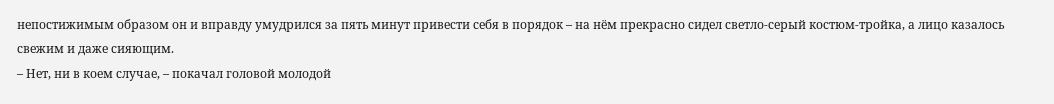непостижимым образом он и вправду умудрился за пять минут привести себя в порядок – на нём прекрасно сидел светло-серый костюм-тройка, а лицо казалось свежим и даже сияющим.
– Нет, ни в коем случае, – покачал головой молодой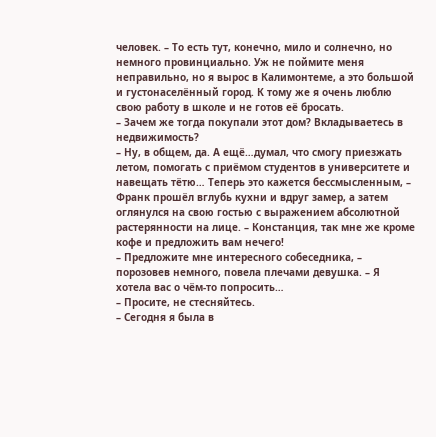человек. – То есть тут, конечно, мило и солнечно, но немного провинциально. Уж не поймите меня неправильно, но я вырос в Калимонтеме, а это большой и густонаселённый город. К тому же я очень люблю свою работу в школе и не готов её бросать.
– Зачем же тогда покупали этот дом? Вкладываетесь в недвижимость?
– Ну, в общем, да. А ещё…думал, что смогу приезжать летом, помогать с приёмом студентов в университете и навещать тётю… Теперь это кажется бессмысленным, – Франк прошёл вглубь кухни и вдруг замер, а затем оглянулся на свою гостью с выражением абсолютной растерянности на лице. – Констанция, так мне же кроме кофе и предложить вам нечего!
– Предложите мне интересного собеседника, – порозовев немного, повела плечами девушка. – Я хотела вас о чём-то попросить…
– Просите, не стесняйтесь.
– Сегодня я была в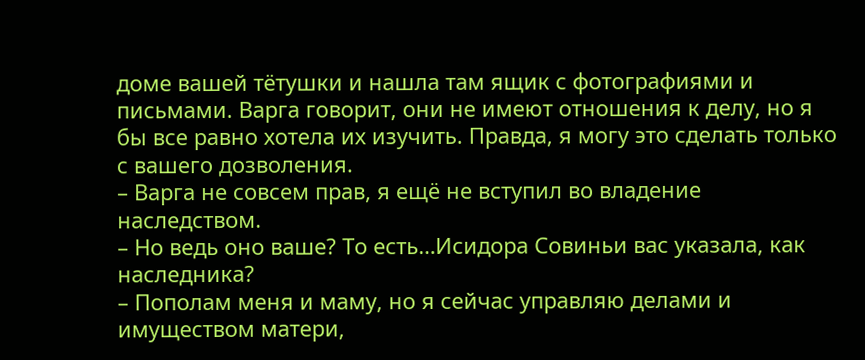доме вашей тётушки и нашла там ящик с фотографиями и письмами. Варга говорит, они не имеют отношения к делу, но я бы все равно хотела их изучить. Правда, я могу это сделать только с вашего дозволения.
– Варга не совсем прав, я ещё не вступил во владение наследством.
– Но ведь оно ваше? То есть…Исидора Совиньи вас указала, как наследника?
– Пополам меня и маму, но я сейчас управляю делами и имуществом матери,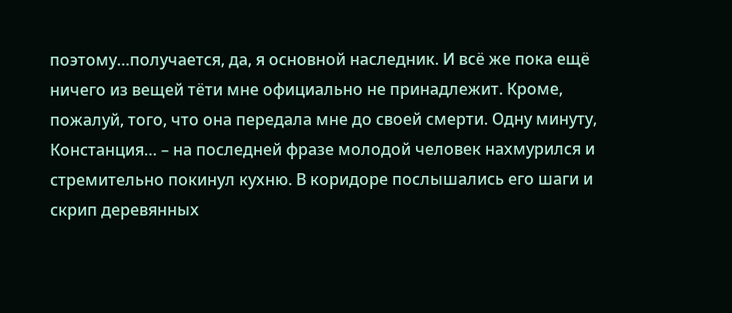поэтому…получается, да, я основной наследник. И всё же пока ещё ничего из вещей тёти мне официально не принадлежит. Кроме, пожалуй, того, что она передала мне до своей смерти. Одну минуту, Констанция… – на последней фразе молодой человек нахмурился и стремительно покинул кухню. В коридоре послышались его шаги и скрип деревянных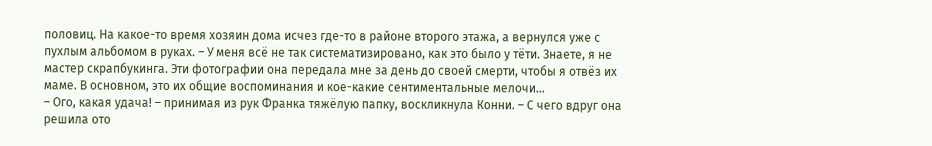половиц. На какое-то время хозяин дома исчез где-то в районе второго этажа, а вернулся уже с пухлым альбомом в руках. – У меня всё не так систематизировано, как это было у тёти. Знаете, я не мастер скрапбукинга. Эти фотографии она передала мне за день до своей смерти, чтобы я отвёз их маме. В основном, это их общие воспоминания и кое-какие сентиментальные мелочи…
– Ого, какая удача! – принимая из рук Франка тяжёлую папку, воскликнула Конни. – С чего вдруг она решила ото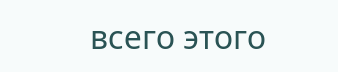всего этого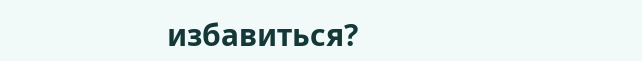избавиться?